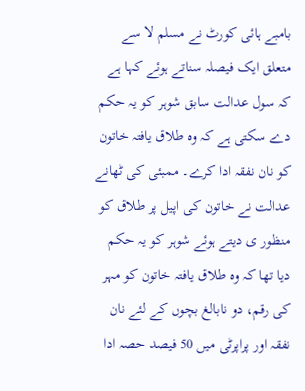بامبے ہائی کورٹ نے مسلم لا سے متعلق ایک فیصلہ سناتے ہوئے کہا ہے کہ سول عدالت سابق شوہر کو یہ حکم دے سکتی ہے کہ وہ طلاق یافتہ خاتون کو نان نفقہ ادا کرے۔ ممبئی کی ٹھانے عدالت نے خاتون کی اپیل پر طلاق کو منظور ی دیتے ہوئے شوہر کو یہ حکم دیا تھا کہ وہ طلاق یافتہ خاتون کو مہر کی رقم، دو نابالغ بچوں کے لئے نان نفقہ اور پراپرٹی میں 50 فیصد حصہ ادا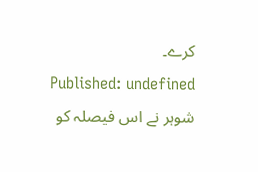کرے۔
Published: undefined
شوہر نے اس فیصلہ کو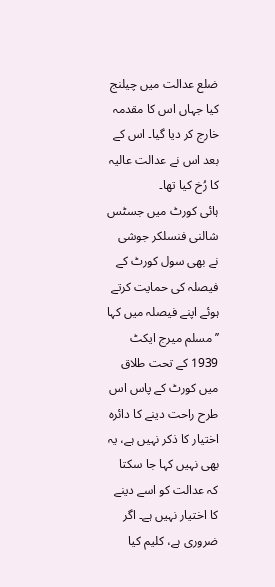ضلع عدالت میں چیلنج کیا جہاں اس کا مقدمہ خارج کر دیا گیا۔ اس کے بعد اس نے عدالت عالیہ کا رُخ کیا تھا۔
ہائی کورٹ میں جسٹس شالنی فنسلکر جوشی نے بھی سول کورٹ کے فیصلہ کی حمایت کرتے ہوئے اپنے فیصلہ میں کہا ’’ مسلم میرج ایکٹ 1939 کے تحت طلاق میں کورٹ کے پاس اس طرح راحت دینے کا دائرہ اختیار کا ذکر نہیں ہے، یہ بھی نہیں کہا جا سکتا کہ عدالت کو اسے دینے کا اختیار نہیں ہے۔ اگر ضروری ہے، کلیم کیا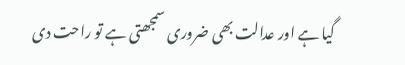گیا ہے اور عدالت بھی ضروری سمجھتی ہے تو راحت دی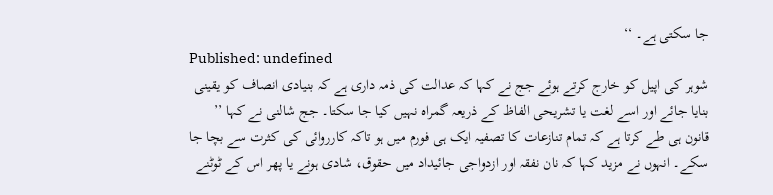جا سکتی ہے۔ ‘‘
Published: undefined
شوہر کی اپیل کو خارج کرتے ہوئے جج نے کہا کہ عدالت کی ذمہ داری ہے کہ بنیادی انصاف کو یقینی بنایا جائے اور اسے لغت یا تشریحی الفاظ کے ذریعہ گمراہ نہیں کیا جا سکتا۔ جج شالنی نے کہا ’’ قانون ہی طے کرتا ہے کہ تمام تنازعات کا تصفیہ ایک ہی فورم میں ہو تاکہ کارروائی کی کثرت سے بچا جا سکے۔ انہوں نے مزید کہا کہ نان نفقہ اور ازدواجی جائیداد میں حقوق، شادی ہونے یا پھر اس کے ٹوٹنے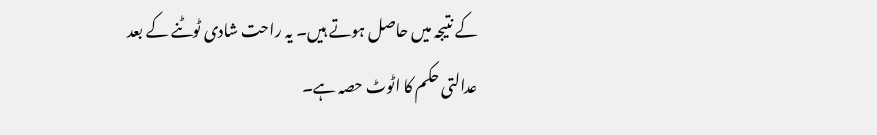کے نتیجہ میں حاصل ہوتے ہیں۔ یہ راحت شادی ٹوٹنے کے بعد عدالتی حکم کا اٹوٹ حصہ ہے۔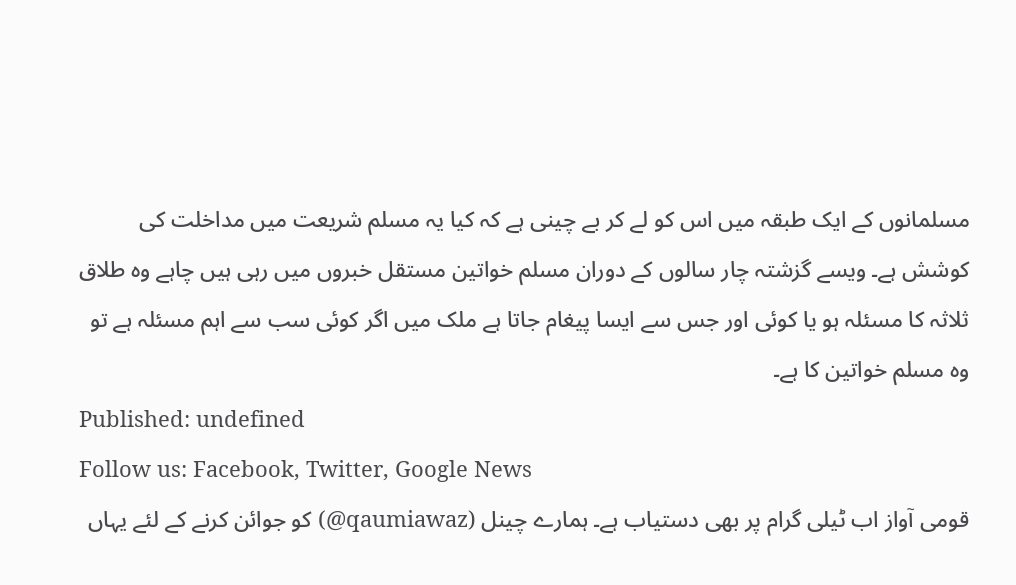مسلمانوں کے ایک طبقہ میں اس کو لے کر بے چینی ہے کہ کیا یہ مسلم شریعت میں مداخلت کی کوشش ہے۔ ویسے گزشتہ چار سالوں کے دوران مسلم خواتین مستقل خبروں میں رہی ہیں چاہے وہ طلاق ثلاثہ کا مسئلہ ہو یا کوئی اور جس سے ایسا پیغام جاتا ہے ملک میں اگر کوئی سب سے اہم مسئلہ ہے تو وہ مسلم خواتین کا ہے۔
Published: undefined
Follow us: Facebook, Twitter, Google News
قومی آواز اب ٹیلی گرام پر بھی دستیاب ہے۔ ہمارے چینل (qaumiawaz@) کو جوائن کرنے کے لئے یہاں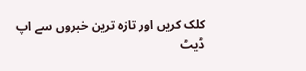کلک کریں اور تازہ ترین خبروں سے اپ ڈیٹ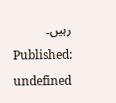رہیں۔
Published: undefined